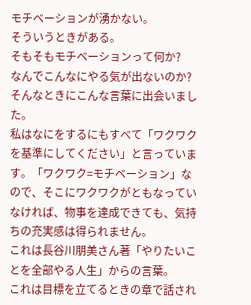モチベーションが湧かない。
そういうときがある。
そもそもモチベーションって何か?
なんでこんなにやる気が出ないのか?
そんなときにこんな言葉に出会いました。
私はなにをするにもすべて「ワクワクを基準にしてください」と言っています。「ワクワク=モチベーション」なので、そこにワクワクがともなっていなければ、物事を達成できても、気持ちの充実感は得られません。
これは長谷川朋美さん著「やりたいことを全部やる人生」からの言葉。
これは目標を立てるときの章で話され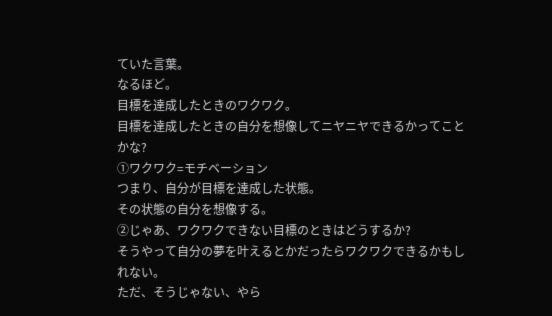ていた言葉。
なるほど。
目標を達成したときのワクワク。
目標を達成したときの自分を想像してニヤニヤできるかってことかな?
①ワクワク=モチベーション
つまり、自分が目標を達成した状態。
その状態の自分を想像する。
②じゃあ、ワクワクできない目標のときはどうするか?
そうやって自分の夢を叶えるとかだったらワクワクできるかもしれない。
ただ、そうじゃない、やら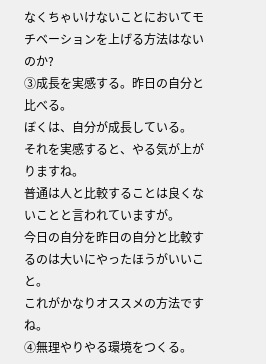なくちゃいけないことにおいてモチベーションを上げる方法はないのか?
③成長を実感する。昨日の自分と比べる。
ぼくは、自分が成長している。
それを実感すると、やる気が上がりますね。
普通は人と比較することは良くないことと言われていますが。
今日の自分を昨日の自分と比較するのは大いにやったほうがいいこと。
これがかなりオススメの方法ですね。
④無理やりやる環境をつくる。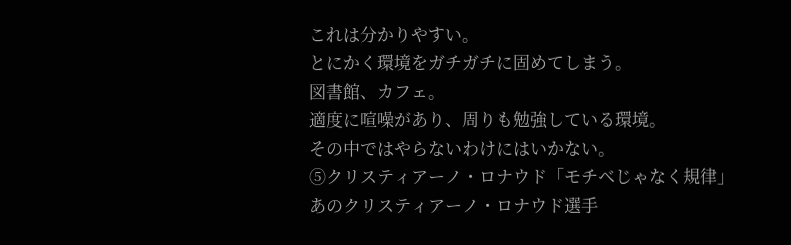これは分かりやすい。
とにかく環境をガチガチに固めてしまう。
図書館、カフェ。
適度に喧噪があり、周りも勉強している環境。
その中ではやらないわけにはいかない。
⑤クリスティアーノ・ロナウド「モチベじゃなく規律」
あのクリスティアーノ・ロナウド選手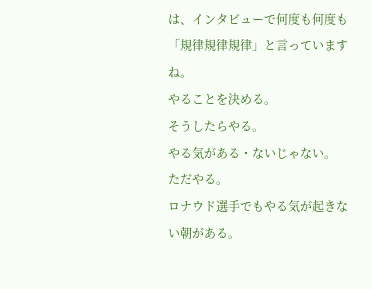は、インタビューで何度も何度も「規律規律規律」と言っていますね。
やることを決める。
そうしたらやる。
やる気がある・ないじゃない。
ただやる。
ロナウド選手でもやる気が起きない朝がある。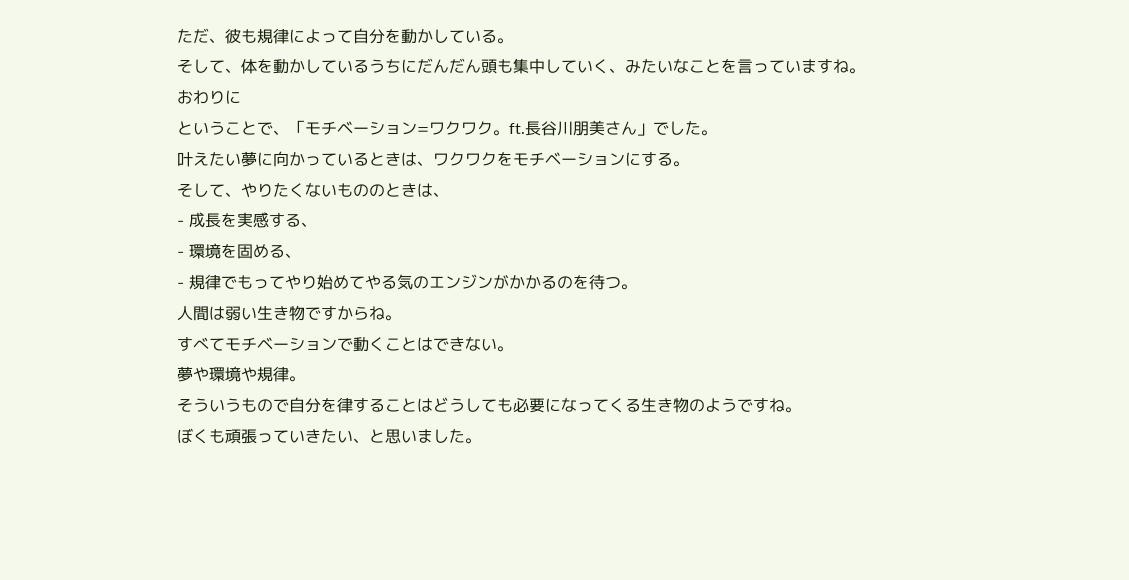ただ、彼も規律によって自分を動かしている。
そして、体を動かしているうちにだんだん頭も集中していく、みたいなことを言っていますね。
おわりに
ということで、「モチベーション=ワクワク。ft.長谷川朋美さん」でした。
叶えたい夢に向かっているときは、ワクワクをモチベーションにする。
そして、やりたくないもののときは、
- 成長を実感する、
- 環境を固める、
- 規律でもってやり始めてやる気のエンジンがかかるのを待つ。
人間は弱い生き物ですからね。
すべてモチベーションで動くことはできない。
夢や環境や規律。
そういうもので自分を律することはどうしても必要になってくる生き物のようですね。
ぼくも頑張っていきたい、と思いました。